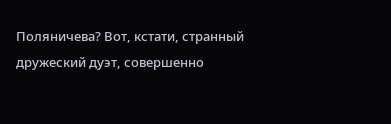Поляничева? Вот, кстати, странный дружеский дуэт, совершенно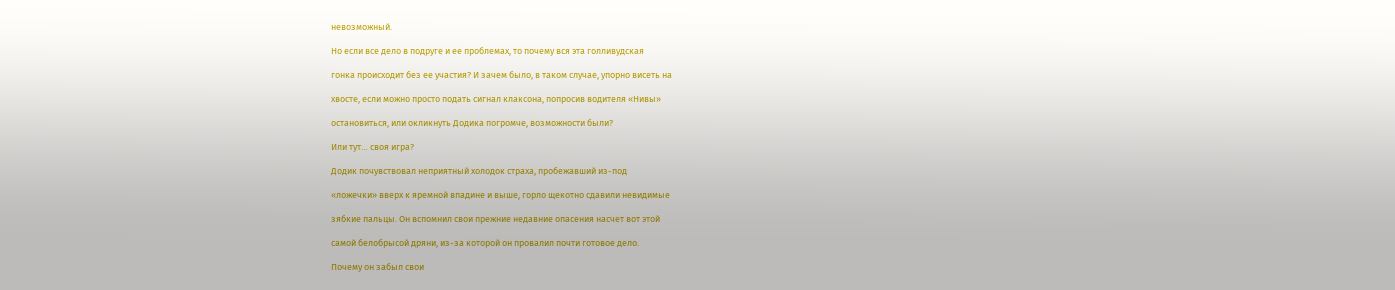невозможный.

Но если все дело в подруге и ее проблемах, то почему вся эта голливудская

гонка происходит без ее участия? И зачем было, в таком случае, упорно висеть на

хвосте, если можно просто подать сигнал клаксона, попросив водителя «Нивы»

остановиться, или окликнуть Додика погромче, возможности были?

Или тут… своя игра?

Додик почувствовал неприятный холодок страха, пробежавший из-под

«ложечки» вверх к яремной впадине и выше, горло щекотно сдавили невидимые

зябкие пальцы. Он вспомнил свои прежние недавние опасения насчет вот этой

самой белобрысой дряни, из-за которой он провалил почти готовое дело.

Почему он забыл свои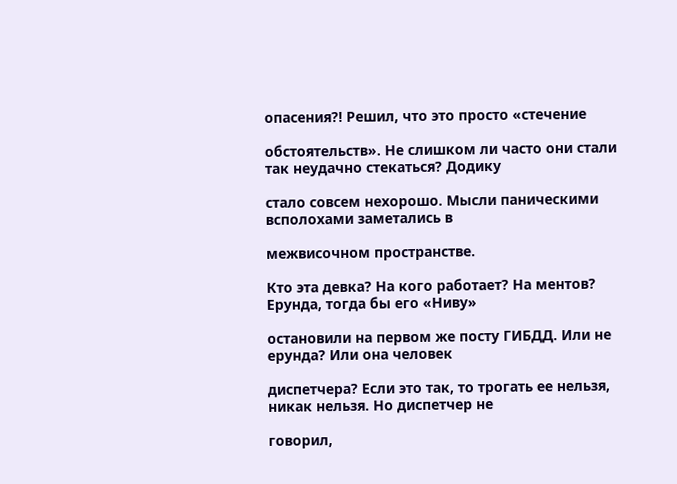опасения?! Решил, что это просто «стечение

обстоятельств». Не слишком ли часто они стали так неудачно стекаться? Додику

стало совсем нехорошо. Мысли паническими всполохами заметались в

межвисочном пространстве.

Кто эта девка? На кого работает? На ментов? Ерунда, тогда бы его «Ниву»

остановили на первом же посту ГИБДД. Или не ерунда? Или она человек

диспетчера? Если это так, то трогать ее нельзя, никак нельзя. Но диспетчер не

говорил,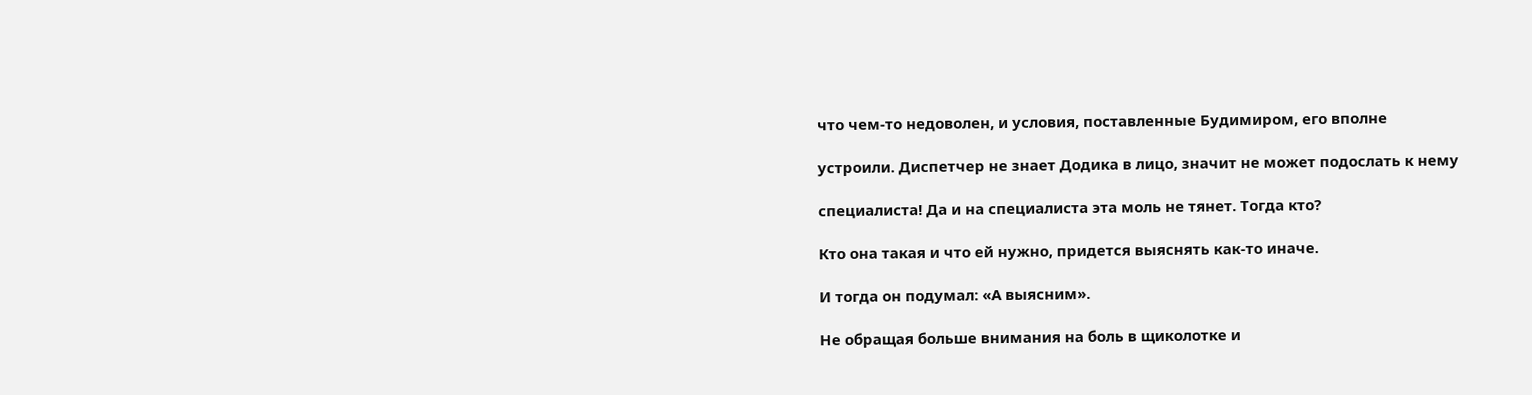что чем-то недоволен, и условия, поставленные Будимиром, его вполне

устроили. Диспетчер не знает Додика в лицо, значит не может подослать к нему

специалиста! Да и на специалиста эта моль не тянет. Тогда кто?

Кто она такая и что ей нужно, придется выяснять как-то иначе.

И тогда он подумал: «А выясним».

Не обращая больше внимания на боль в щиколотке и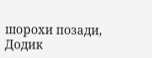шорохи позади, Додик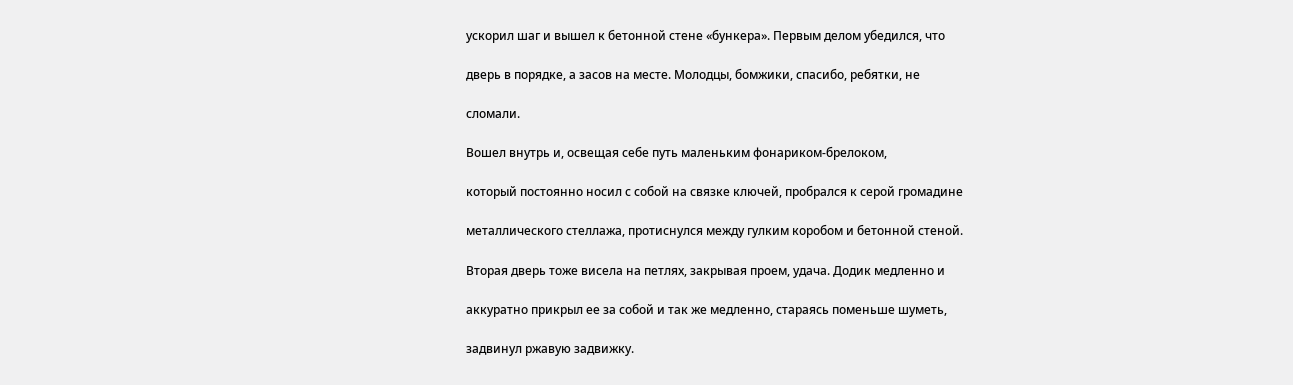ускорил шаг и вышел к бетонной стене «бункера». Первым делом убедился, что

дверь в порядке, а засов на месте. Молодцы, бомжики, спасибо, ребятки, не

сломали.

Вошел внутрь и, освещая себе путь маленьким фонариком-брелоком,

который постоянно носил с собой на связке ключей, пробрался к серой громадине

металлического стеллажа, протиснулся между гулким коробом и бетонной стеной.

Вторая дверь тоже висела на петлях, закрывая проем, удача. Додик медленно и

аккуратно прикрыл ее за собой и так же медленно, стараясь поменьше шуметь,

задвинул ржавую задвижку.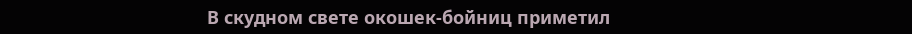В скудном свете окошек-бойниц приметил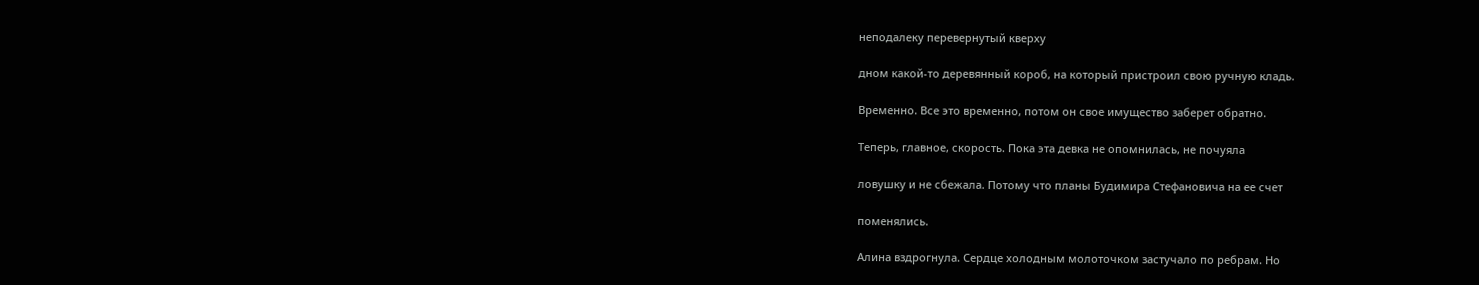неподалеку перевернутый кверху

дном какой-то деревянный короб, на который пристроил свою ручную кладь.

Временно. Все это временно, потом он свое имущество заберет обратно.

Теперь, главное, скорость. Пока эта девка не опомнилась, не почуяла

ловушку и не сбежала. Потому что планы Будимира Стефановича на ее счет

поменялись.

Алина вздрогнула. Сердце холодным молоточком застучало по ребрам. Но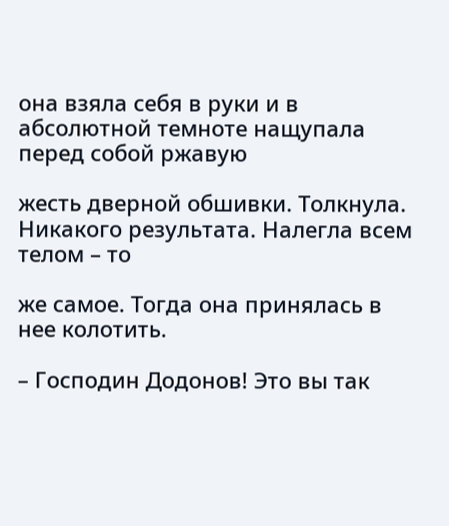она взяла себя в руки и в абсолютной темноте нащупала перед собой ржавую

жесть дверной обшивки. Толкнула. Никакого результата. Налегла всем телом – то

же самое. Тогда она принялась в нее колотить.

– Господин Додонов! Это вы так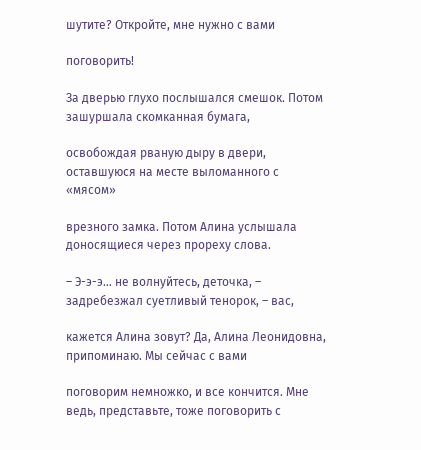шутите? Откройте, мне нужно с вами

поговорить!

За дверью глухо послышался смешок. Потом зашуршала скомканная бумага,

освобождая рваную дыру в двери, оставшуюся на месте выломанного с «мясом»

врезного замка. Потом Алина услышала доносящиеся через прореху слова.

– Э-э-э… не волнуйтесь, деточка, – задребезжал суетливый тенорок, – вас,

кажется Алина зовут? Да, Алина Леонидовна, припоминаю. Мы сейчас с вами

поговорим немножко, и все кончится. Мне ведь, представьте, тоже поговорить с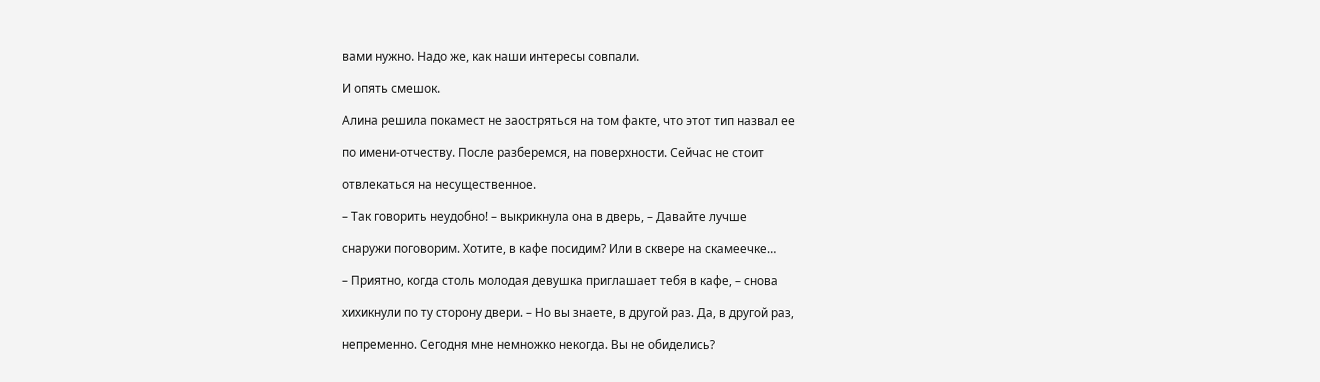вами нужно. Надо же, как наши интересы совпали.

И опять смешок.

Алина решила покамест не заостряться на том факте, что этот тип назвал ее

по имени-отчеству. После разберемся, на поверхности. Сейчас не стоит

отвлекаться на несущественное.

– Так говорить неудобно! – выкрикнула она в дверь, – Давайте лучше

снаружи поговорим. Хотите, в кафе посидим? Или в сквере на скамеечке…

– Приятно, когда столь молодая девушка приглашает тебя в кафе, – снова

хихикнули по ту сторону двери. – Но вы знаете, в другой раз. Да, в другой раз,

непременно. Сегодня мне немножко некогда. Вы не обиделись?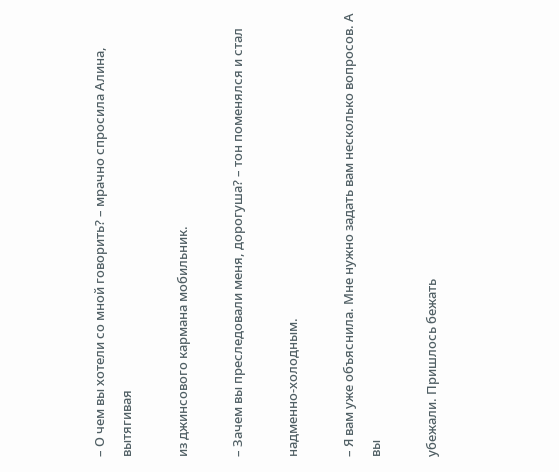– О чем вы хотели со мной говорить? – мрачно спросила Алина, вытягивая

из джинсового кармана мобильник.

– Зачем вы преследовали меня, дорогуша? – тон поменялся и стал

надменно-холодным.

– Я вам уже объяснила. Мне нужно задать вам несколько вопросов. А вы

убежали. Пришлось бежать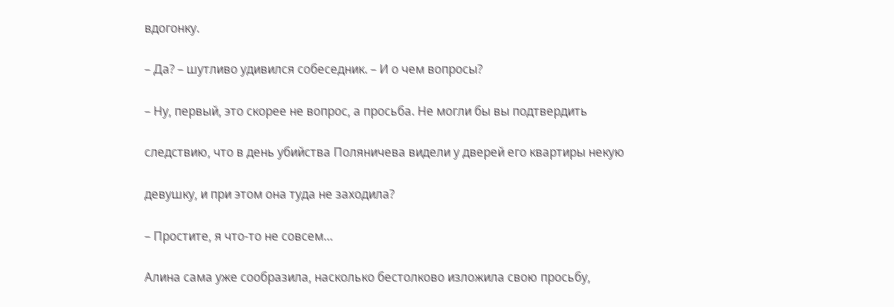вдогонку.

– Да? – шутливо удивился собеседник. – И о чем вопросы?

– Ну, первый, это скорее не вопрос, а просьба. Не могли бы вы подтвердить

следствию, что в день убийства Поляничева видели у дверей его квартиры некую

девушку, и при этом она туда не заходила?

– Простите, я что-то не совсем…

Алина сама уже сообразила, насколько бестолково изложила свою просьбу,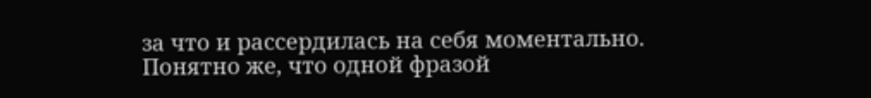за что и рассердилась на себя моментально. Понятно же, что одной фразой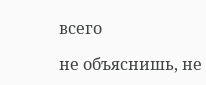всего

не объяснишь, не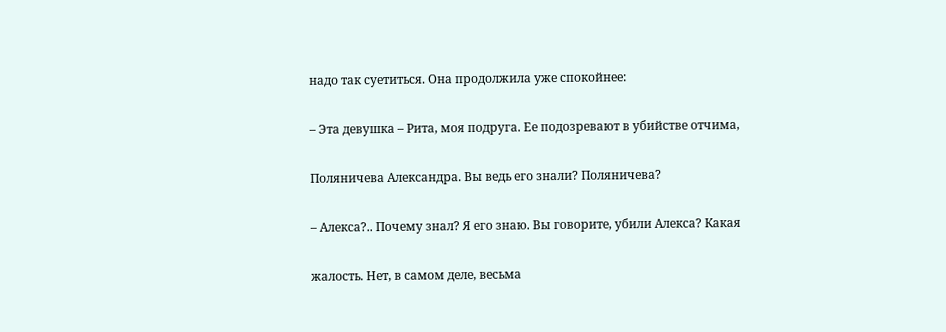надо так суетиться. Она продолжила уже спокойнее:

– Эта девушка – Рита, моя подруга. Ее подозревают в убийстве отчима,

Поляничева Александра. Вы ведь его знали? Поляничева?

– Алекса?.. Почему знал? Я его знаю. Вы говорите, убили Алекса? Какая

жалость. Нет, в самом деле, весьма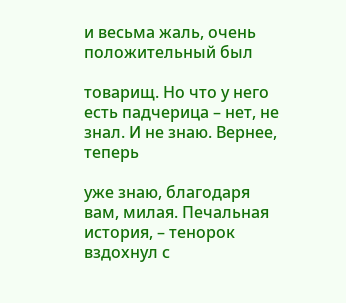и весьма жаль, очень положительный был

товарищ. Но что у него есть падчерица – нет, не знал. И не знаю. Вернее, теперь

уже знаю, благодаря вам, милая. Печальная история, – тенорок вздохнул с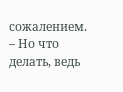сожалением. – Но что делать, ведь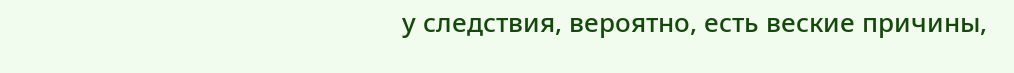у следствия, вероятно, есть веские причины,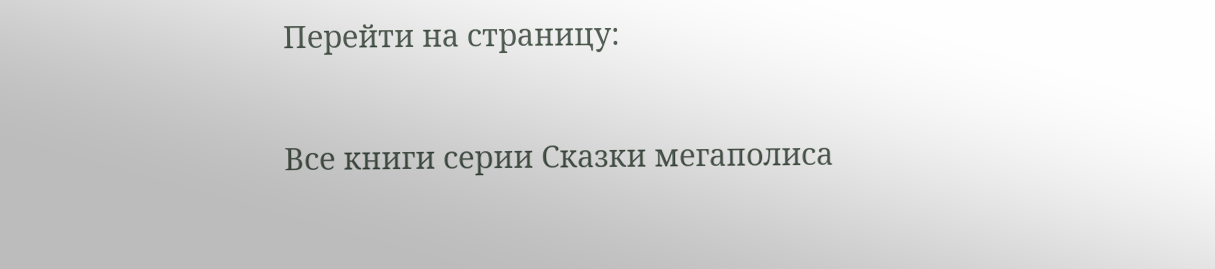Перейти на страницу:

Все книги серии Сказки мегаполиса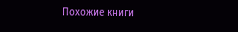Похожие книги